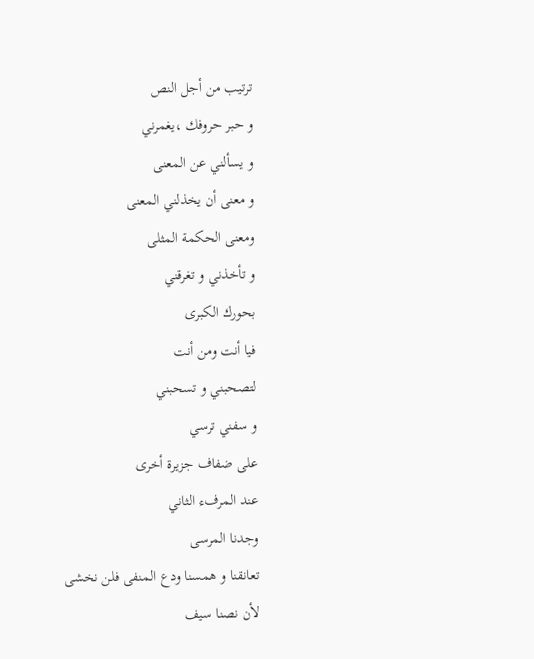ترتيب من أجل النص
و حبر حروفك ،يغمرني
و يسألني عن المعنى
و معنى أن يخذلني المعنى
ومعنى الحكمة المثلى
و تأخذني و تغرقني
بحورك الكبرى
فيا أنت ومن أنت
لتصحبني و تسحبني
و سفني ترسي
على ضفاف جزيرة أخرى
عند المرفء الثاني
وجدنا المرسى
تعانقنا و همسنا ودع المنفى فلن نخشى
لأن نصنا سيف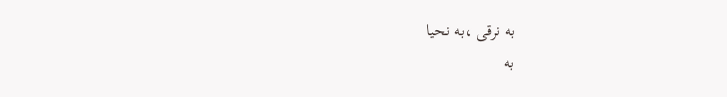به نرقى ،به نحيا
به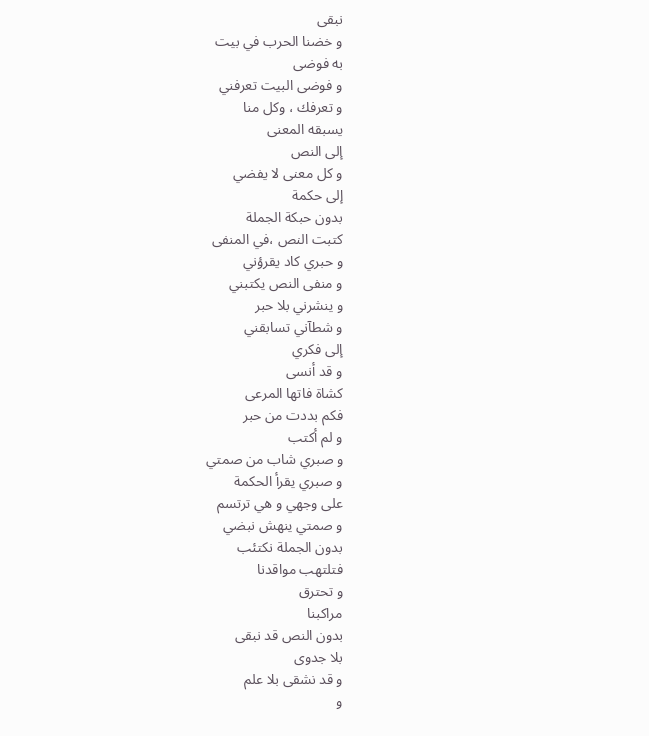نبقى
و خضنا الحرب في بيت
به فوضى
و فوضى البيت تعرفني
و تعرفك ، وكل منا
يسبقه المعنى
إلى النص
و كل معنى لا يفضي
إلى حكمة
بدون حبكة الجملة
كتبت النص ،في المنفى
و حبري كاد يقرؤني
و منفى النص يكتبني
و ينشرني بلا حبر
و شطآني تسابقني
إلى فكري
و قد أنسى
كشاة فاتها المرعى
فكم بددت من حبر
و لم أكتب
و صبري شاب من صمتي
و صبري يقرأ الحكمة
على وجهي و هي ترتسم
و صمتي ينهش نبضي
بدون الجملة نكتئب
فتلتهب مواقدنا
و تحترق
مراكبنا
بدون النص قد نبقى
بلا جدوى
و قد نشقى بلا علم
و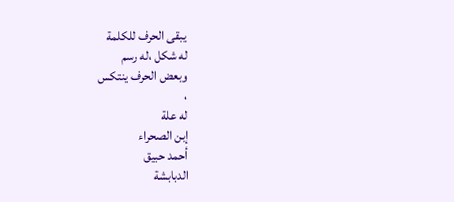يبقى الحرف للكلمة
له شكل ،له رسم
وبعض الحرف ينتكس
،
له علة
إبن الصحراء
أحمد حبيق
الدبابشة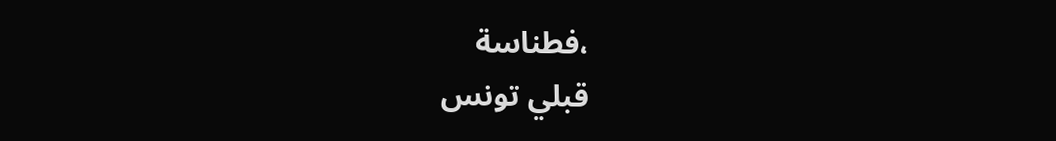،فطناسة
قبلي تونس